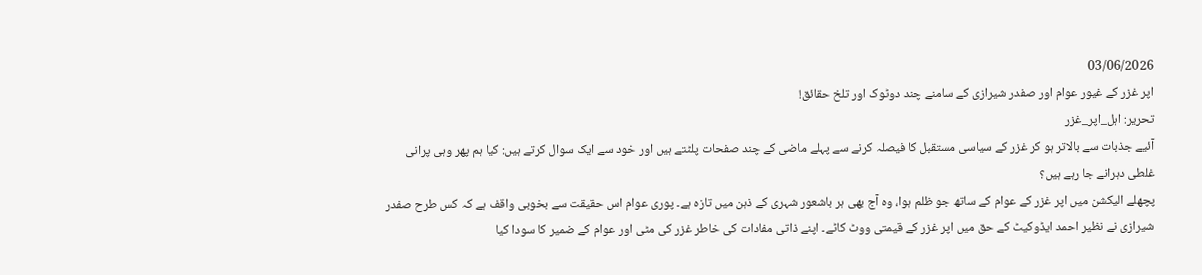03/06/2026
اپر غزر کے غیور عوام اور صفدر شیرازی کے سامنے چند دوٹوک اور تلخ حقائق!
تحریر: اہل_اپر_غزر
آئیے جذبات سے بالاتر ہو کر غزر کے سیاسی مستقبل کا فیصلہ کرنے سے پہلے ماضی کے چند صفحات پلٹتے ہیں اور خود سے ایک سوال کرتے ہیں: کیا ہم پھر وہی پرانی غلطی دہرانے جا رہے ہیں؟
پچھلے الیکشن میں اپر غزر کے عوام کے ساتھ جو ظلم ہوا، وہ آج بھی ہر باشعور شہری کے ذہن میں تازہ ہے۔ پوری عوام اس حقیقت سے بخوبی واقف ہے کہ کس طرح صفدر شیرازی نے نظیر احمد ایڈوکیٹ کے حق میں اپر غزر کے قیمتی ووٹ کاٹے۔ اپنے ذاتی مفادات کی خاطر غزر کی مٹی اور عوام کے ضمیر کا سودا کیا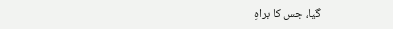گیا، جس کا براہِ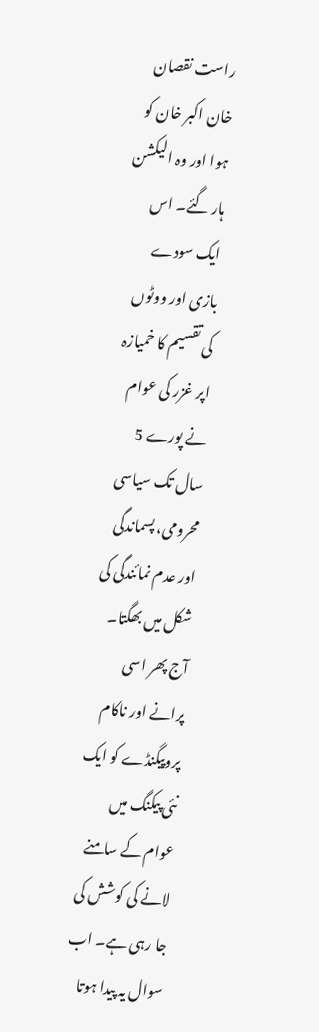راست نقصان خان اکبر خان کو ہوا اور وہ الیکشن ہار گئے۔ اس ایک سودے بازی اور ووٹوں کی تقسیم کا خمیازہ اپر غزر کی عوام نے پورے 5 سال تک سیاسی محرومی، پسماندگی اور عدم نمائندگی کی شکل میں بھگتا۔
آج پھر اسی پرانے اور ناکام پروپیگنڈے کو ایک نئی پیکنگ میں عوام کے سامنے لانے کی کوشش کی جا رہی ہے۔ اب سوال یہ پیدا ہوتا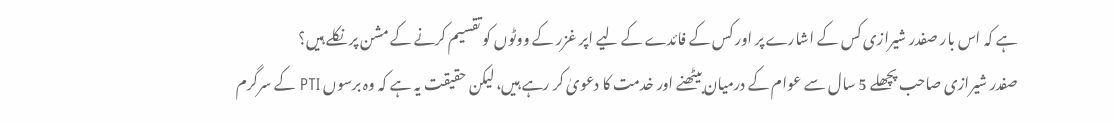ہے کہ اس بار صفدر شیرازی کس کے اشارے پر اور کس کے فائدے کے لیے اپر غزر کے ووٹوں کو تقسیم کرنے کے مشن پر نکلے ہیں؟
صفدر شیرازی صاحب پچھلے 5 سال سے عوام کے درمیان بیٹھنے اور خدمت کا دعویٰ کر رہے ہیں، لیکن حقیقت یہ ہے کہ وہ برسوں PTI کے سرگرم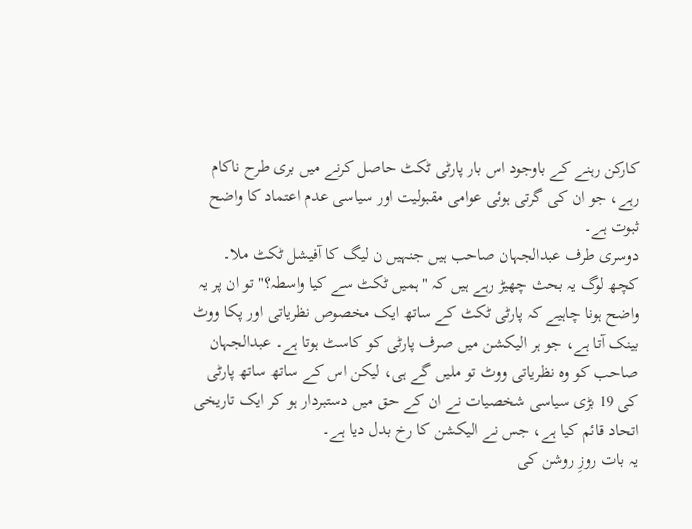کارکن رہنے کے باوجود اس بار پارٹی ٹکٹ حاصل کرنے میں بری طرح ناکام رہے، جو ان کی گرتی ہوئی عوامی مقبولیت اور سیاسی عدم اعتماد کا واضح ثبوت ہے۔
دوسری طرف عبدالجہان صاحب ہیں جنہیں ن لیگ کا آفیشل ٹکٹ ملا۔ کچھ لوگ یہ بحث چھیڑ رہے ہیں کہ "ہمیں ٹکٹ سے کیا واسطہ؟" تو ان پر یہ واضح ہونا چاہیے کہ پارٹی ٹکٹ کے ساتھ ایک مخصوص نظریاتی اور پکا ووٹ بینک آتا ہے، جو ہر الیکشن میں صرف پارٹی کو کاسٹ ہوتا ہے۔ عبدالجہان صاحب کو وہ نظریاتی ووٹ تو ملیں گے ہی، لیکن اس کے ساتھ ساتھ پارٹی کی 19 بڑی سیاسی شخصیات نے ان کے حق میں دستبردار ہو کر ایک تاریخی اتحاد قائم کیا ہے، جس نے الیکشن کا رخ بدل دیا ہے۔
یہ بات روزِ روشن کی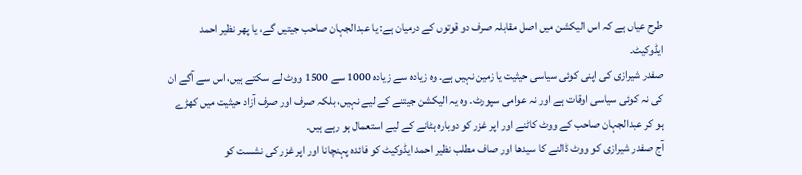طرح عیاں ہے کہ اس الیکشن میں اصل مقابلہ صرف دو قوتوں کے درمیان ہے: یا عبدالجہان صاحب جیتیں گے، یا پھر نظیر احمد ایڈوکیٹ۔
صفدر شیرازی کی اپنی کوئی سیاسی حیثیت یا زمین نہیں ہے۔ وہ زیادہ سے زیادہ 1000 سے 1500 ووٹ لے سکتے ہیں، اس سے آگے ان کی نہ کوئی سیاسی اوقات ہے اور نہ عوامی سپورٹ۔ وہ یہ الیکشن جیتنے کے لیے نہیں، بلکہ صرف اور صرف آزاد حیثیت میں کھڑے ہو کر عبدالجہان صاحب کے ووٹ کاٹنے اور اپر غزر کو دوبارہ ہٹانے کے لیے استعمال ہو رہے ہیں۔
آج صفدر شیرازی کو ووٹ ڈالنے کا سیدھا اور صاف مطلب نظیر احمد ایڈوکیٹ کو فائدہ پہنچانا اور اپر غزر کی نشست کو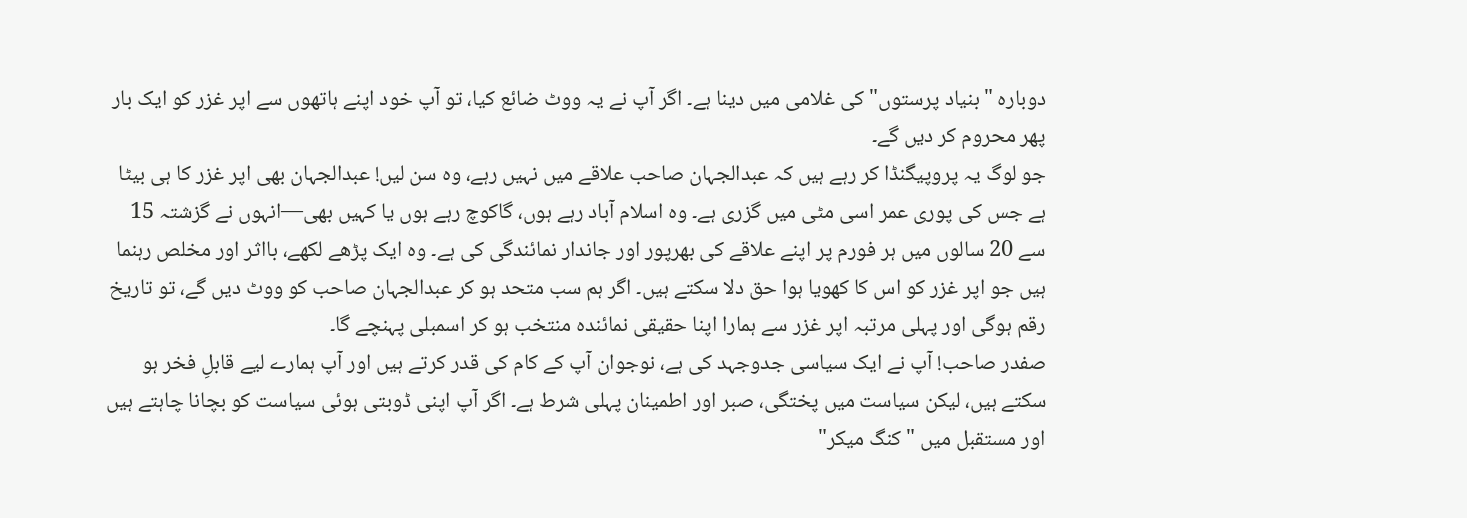دوبارہ "بنیاد پرستوں" کی غلامی میں دینا ہے۔ اگر آپ نے یہ ووٹ ضائع کیا، تو آپ خود اپنے ہاتھوں سے اپر غزر کو ایک بار پھر محروم کر دیں گے۔
جو لوگ یہ پروپیگنڈا کر رہے ہیں کہ عبدالجہان صاحب علاقے میں نہیں رہے، وہ سن لیں! عبدالجہان بھی اپر غزر کا ہی بیٹا ہے جس کی پوری عمر اسی مٹی میں گزری ہے۔ وہ اسلام آباد رہے ہوں، گاکوچ رہے ہوں یا کہیں بھی—انہوں نے گزشتہ 15 سے 20 سالوں میں ہر فورم پر اپنے علاقے کی بھرپور اور جاندار نمائندگی کی ہے۔ وہ ایک پڑھے لکھے، بااثر اور مخلص رہنما ہیں جو اپر غزر کو اس کا کھویا ہوا حق دلا سکتے ہیں۔ اگر ہم سب متحد ہو کر عبدالجہان صاحب کو ووٹ دیں گے، تو تاریخ رقم ہوگی اور پہلی مرتبہ اپر غزر سے ہمارا اپنا حقیقی نمائندہ منتخب ہو کر اسمبلی پہنچے گا۔
صفدر صاحب! آپ نے ایک سیاسی جدوجہد کی ہے، نوجوان آپ کے کام کی قدر کرتے ہیں اور آپ ہمارے لیے قابلِ فخر ہو سکتے ہیں، لیکن سیاست میں پختگی، صبر اور اطمینان پہلی شرط ہے۔ اگر آپ اپنی ڈوبتی ہوئی سیاست کو بچانا چاہتے ہیں اور مستقبل میں "کنگ میکر"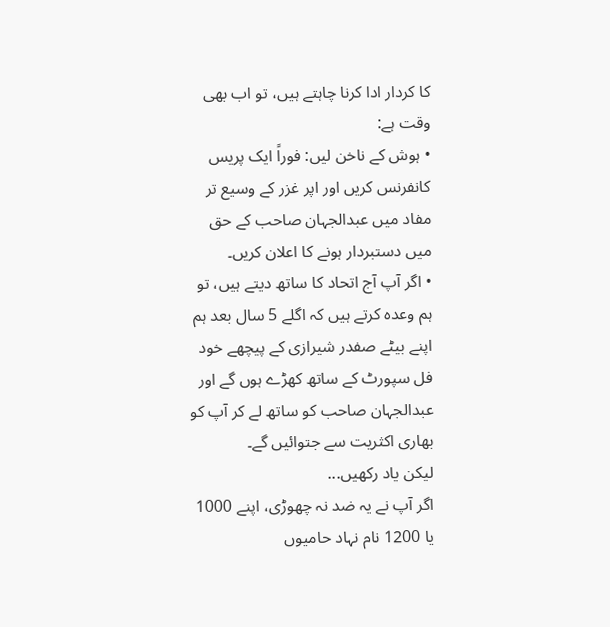کا کردار ادا کرنا چاہتے ہیں، تو اب بھی وقت ہے:
• ہوش کے ناخن لیں: فوراً ایک پریس کانفرنس کریں اور اپر غزر کے وسیع تر مفاد میں عبدالجہان صاحب کے حق میں دستبردار ہونے کا اعلان کریں۔
• اگر آپ آج اتحاد کا ساتھ دیتے ہیں، تو ہم وعدہ کرتے ہیں کہ اگلے 5 سال بعد ہم اپنے بیٹے صفدر شیرازی کے پیچھے خود فل سپورٹ کے ساتھ کھڑے ہوں گے اور عبدالجہان صاحب کو ساتھ لے کر آپ کو بھاری اکثریت سے جتوائیں گے۔
لیکن یاد رکھیں...
اگر آپ نے یہ ضد نہ چھوڑی، اپنے 1000 یا 1200 نام نہاد حامیوں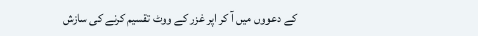کے دعووں میں آ کر اپر غزر کے ووٹ تقسیم کرنے کی سازش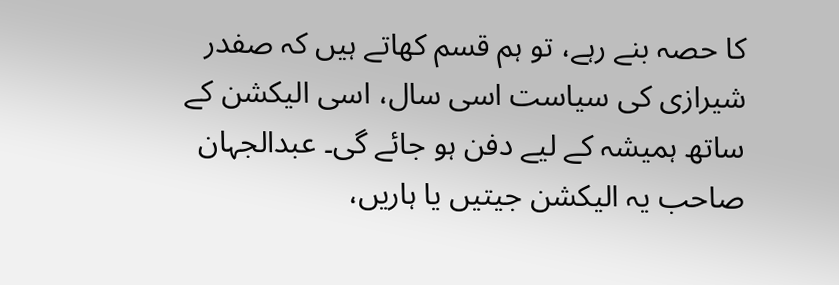کا حصہ بنے رہے، تو ہم قسم کھاتے ہیں کہ صفدر شیرازی کی سیاست اسی سال، اسی الیکشن کے ساتھ ہمیشہ کے لیے دفن ہو جائے گی۔ عبدالجہان صاحب یہ الیکشن جیتیں یا ہاریں،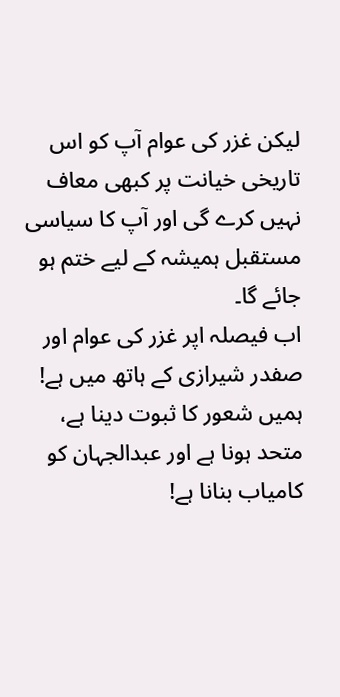لیکن غزر کی عوام آپ کو اس تاریخی خیانت پر کبھی معاف نہیں کرے گی اور آپ کا سیاسی مستقبل ہمیشہ کے لیے ختم ہو جائے گا۔
اب فیصلہ اپر غزر کی عوام اور صفدر شیرازی کے ہاتھ میں ہے!
ہمیں شعور کا ثبوت دینا ہے، متحد ہونا ہے اور عبدالجہان کو کامیاب بنانا ہے!